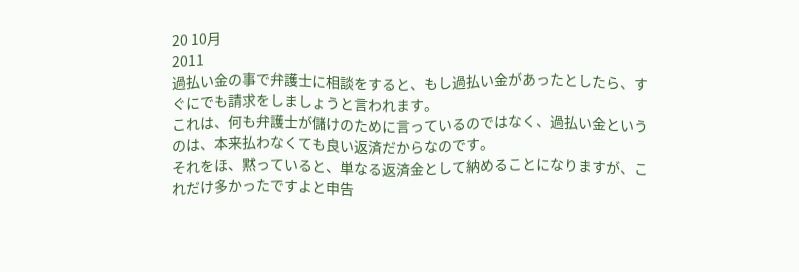20 10月
2011
過払い金の事で弁護士に相談をすると、もし過払い金があったとしたら、すぐにでも請求をしましょうと言われます。
これは、何も弁護士が儲けのために言っているのではなく、過払い金というのは、本来払わなくても良い返済だからなのです。
それをほ、黙っていると、単なる返済金として納めることになりますが、これだけ多かったですよと申告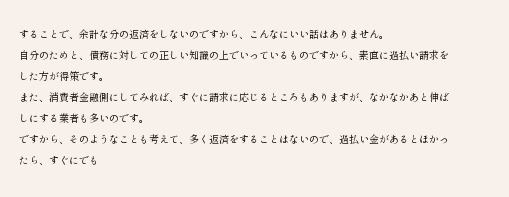することで、余計な分の返済をしないのですから、こんなにいい話はありません。
自分のためと、債務に対しての正しい知識の上でいっているものですから、素直に過払い請求をした方が得策です。
また、消費者金融側にしてみれば、すぐに請求に応じるところもありますが、なかなかあと伸ばしにする業者も多いのです。
ですから、そのようなことも考えて、多く返済をすることはないので、過払い金があるとほかったら、すぐにでも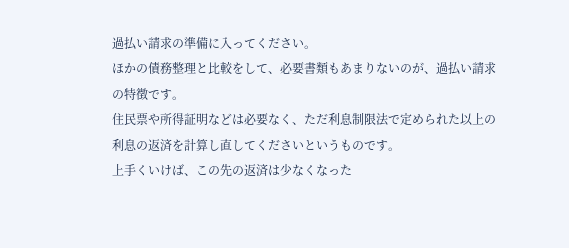過払い請求の準備に入ってください。
ほかの債務整理と比較をして、必要書類もあまりないのが、過払い請求の特徴です。
住民票や所得証明などは必要なく、ただ利息制限法で定められた以上の利息の返済を計算し直してくださいというものです。
上手くいけば、この先の返済は少なくなった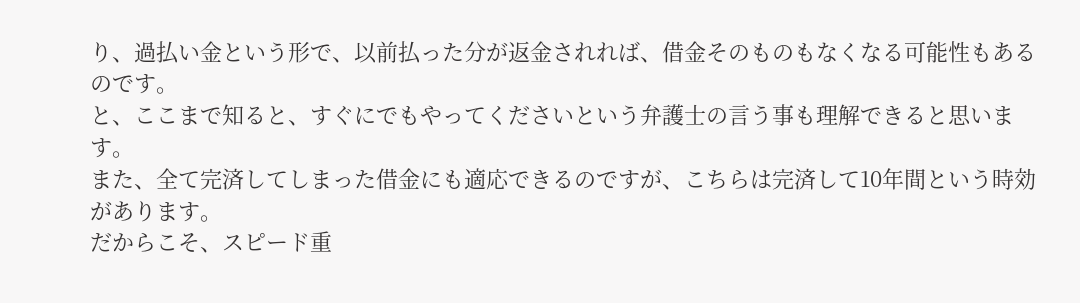り、過払い金という形で、以前払った分が返金されれば、借金そのものもなくなる可能性もあるのです。
と、ここまで知ると、すぐにでもやってくださいという弁護士の言う事も理解できると思います。
また、全て完済してしまった借金にも適応できるのですが、こちらは完済して10年間という時効があります。
だからこそ、スピード重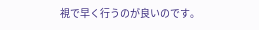視で早く行うのが良いのです。